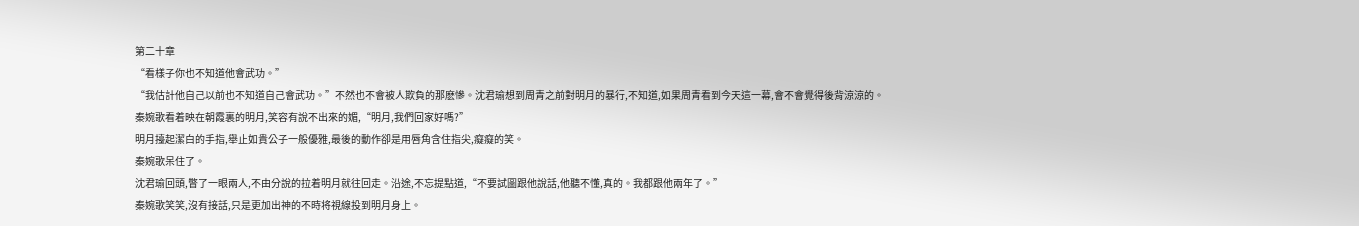第二十章
“看樣子你也不知道他會武功。”
“我估計他自己以前也不知道自己會武功。”不然也不會被人欺負的那麽慘。沈君瑜想到周青之前對明月的暴行,不知道,如果周青看到今天這一幕,會不會覺得後背涼涼的。
秦婉歌看着映在朝霞裏的明月,笑容有說不出來的媚,“明月,我們回家好嗎?”
明月擡起潔白的手指,舉止如貴公子一般優雅,最後的動作卻是用唇角含住指尖,癡癡的笑。
秦婉歌呆住了。
沈君瑜回頭,瞥了一眼兩人,不由分說的拉着明月就往回走。沿途,不忘提點道,“不要試圖跟他說話,他聽不懂,真的。我都跟他兩年了。”
秦婉歌笑笑,沒有接話,只是更加出神的不時将視線投到明月身上。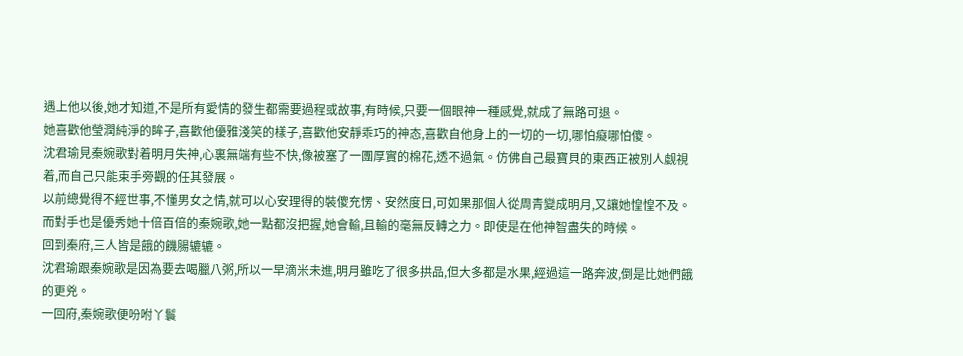遇上他以後,她才知道,不是所有愛情的發生都需要過程或故事,有時候,只要一個眼神一種感覺,就成了無路可退。
她喜歡他瑩潤純淨的眸子,喜歡他優雅淺笑的樣子,喜歡他安靜乖巧的神态,喜歡自他身上的一切的一切,哪怕癡哪怕傻。
沈君瑜見秦婉歌對着明月失神,心裏無端有些不快,像被塞了一團厚實的棉花,透不過氣。仿佛自己最寶貝的東西正被別人觑視着,而自己只能束手旁觀的任其發展。
以前總覺得不經世事,不懂男女之情,就可以心安理得的裝傻充愣、安然度日,可如果那個人從周青變成明月,又讓她惶惶不及。而對手也是優秀她十倍百倍的秦婉歌,她一點都沒把握,她會輸,且輸的毫無反轉之力。即使是在他神智盡失的時候。
回到秦府,三人皆是餓的饑腸辘辘。
沈君瑜跟秦婉歌是因為要去喝臘八粥,所以一早滴米未進,明月雖吃了很多拱品,但大多都是水果,經過這一路奔波,倒是比她們餓的更兇。
一回府,秦婉歌便吩咐丫鬟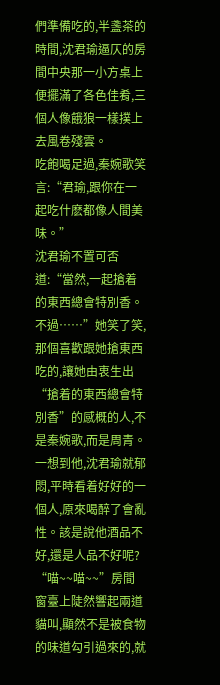們準備吃的,半盞茶的時間,沈君瑜逼仄的房間中央那一小方桌上便擺滿了各色佳肴,三個人像餓狼一樣撲上去風卷殘雲。
吃飽喝足過,秦婉歌笑言:“君瑜,跟你在一起吃什麽都像人間美味。”
沈君瑜不置可否道:“當然,一起搶着的東西總會特別香。不過……”她笑了笑,那個喜歡跟她搶東西吃的,讓她由衷生出“搶着的東西總會特別香”的感概的人,不是秦婉歌,而是周青。
一想到他,沈君瑜就郁悶,平時看着好好的一個人,原來喝醉了會亂性。該是說他酒品不好,還是人品不好呢?
“喵~~喵~~”房間窗臺上陡然響起兩道貓叫,顯然不是被食物的味道勾引過來的,就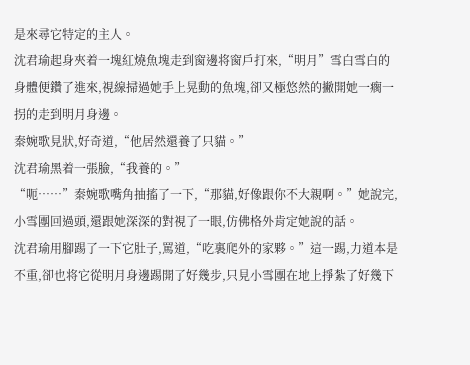是來尋它特定的主人。
沈君瑜起身夾着一塊紅燒魚塊走到窗邊将窗戶打來,“明月”雪白雪白的身體便鑽了進來,視線掃過她手上晃動的魚塊,卻又極悠然的撇開她一瘸一拐的走到明月身邊。
秦婉歌見狀,好奇道,“他居然還養了只貓。”
沈君瑜黑着一張臉,“我養的。”
“呃……”秦婉歌嘴角抽搐了一下,“那貓,好像跟你不大親啊。”她說完,小雪團回過頭,還跟她深深的對視了一眼,仿佛格外肯定她說的話。
沈君瑜用腳踢了一下它肚子,罵道,“吃裏爬外的家夥。”這一踢,力道本是不重,卻也将它從明月身邊踢開了好幾步,只見小雪團在地上掙紮了好幾下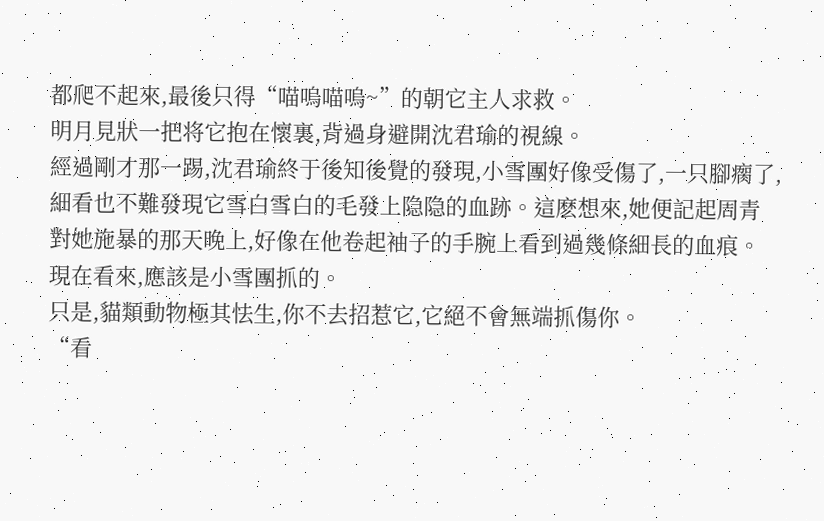都爬不起來,最後只得“喵嗚喵嗚~”的朝它主人求救。
明月見狀一把将它抱在懷裏,背過身避開沈君瑜的視線。
經過剛才那一踢,沈君瑜終于後知後覺的發現,小雪團好像受傷了,一只腳瘸了,細看也不難發現它雪白雪白的毛發上隐隐的血跡。這麽想來,她便記起周青對她施暴的那天晚上,好像在他卷起袖子的手腕上看到過幾條細長的血痕。
現在看來,應該是小雪團抓的。
只是,貓類動物極其怯生,你不去招惹它,它絕不會無端抓傷你。
“看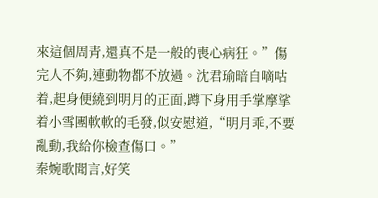來這個周青,還真不是一般的喪心病狂。”傷完人不夠,連動物都不放過。沈君瑜暗自嘀咕着,起身便繞到明月的正面,蹲下身用手掌摩挲着小雪團軟軟的毛發,似安慰道,“明月乖,不要亂動,我給你檢查傷口。”
秦婉歌聞言,好笑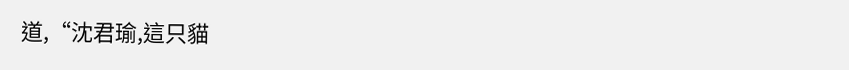道,“沈君瑜,這只貓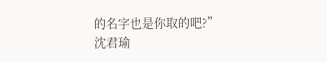的名字也是你取的吧?”
沈君瑜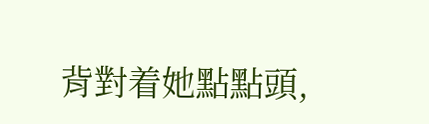背對着她點點頭,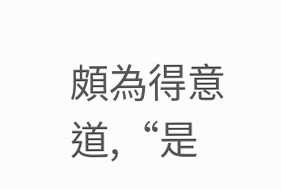頗為得意道,“是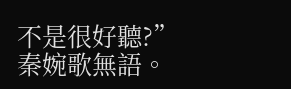不是很好聽?”
秦婉歌無語。